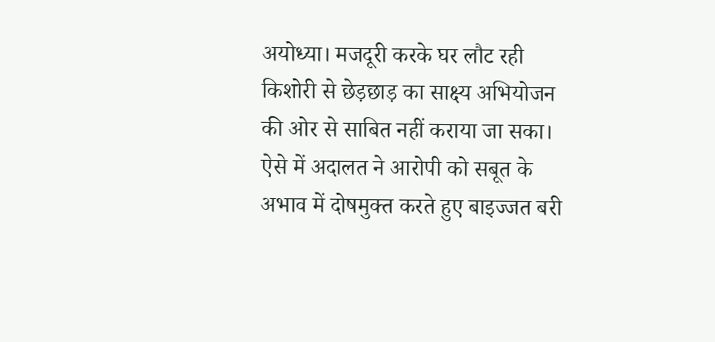अयोध्या। मजदूरी करके घर लौट रही किशोरी से छेड़छाड़ का साक्ष्य अभियोजन की ओर से साबित नहीं कराया जा सका। ऐसे में अदालत ने आरोपी को सबूत के अभाव में दोषमुक्त करते हुए बाइज्जत बरी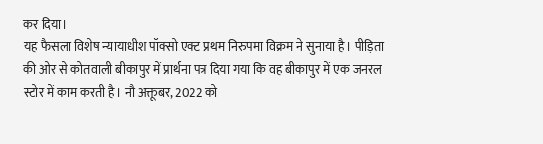कर दिया।
यह फैसला विशेष न्यायाधीश पॉक्सो एक्ट प्रथम निरुपमा विक्रम ने सुनाया है। पीड़िता की ओर से कोतवाली बीकापुर में प्रार्थना पत्र दिया गया कि वह बीकापुर में एक जनरल स्टोर में काम करती है। नौ अक्तूबर, 2022 को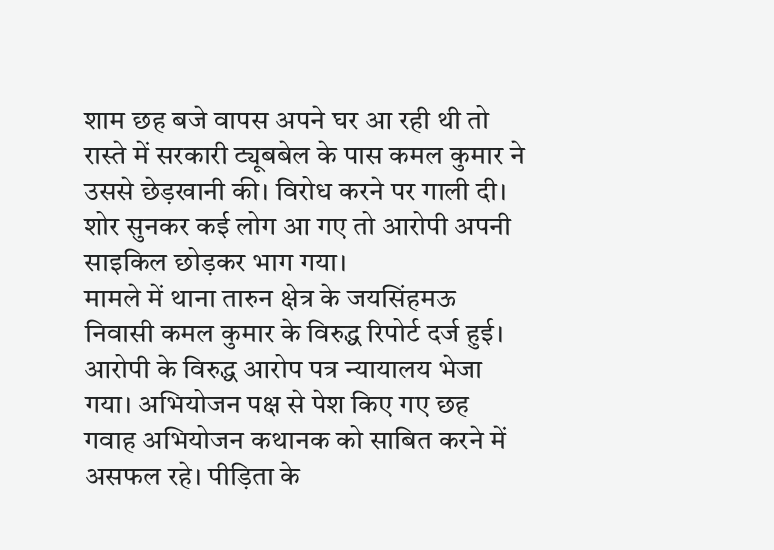शाम छह बजे वापस अपने घर आ रही थी तो रास्ते में सरकारी ट्यूबबेल के पास कमल कुमार ने उससे छेड़खानी की। विरोध करने पर गाली दी। शोर सुनकर कई लोग आ गए तो आरोपी अपनी साइकिल छोड़कर भाग गया।
मामले में थाना तारुन क्षेत्र के जयसिंहमऊ निवासी कमल कुमार के विरुद्ध रिपोर्ट दर्ज हुई। आरोपी के विरुद्ध आरोप पत्र न्यायालय भेजा गया। अभियोजन पक्ष से पेश किए गए छह गवाह अभियोजन कथानक को साबित करने में असफल रहे। पीड़िता के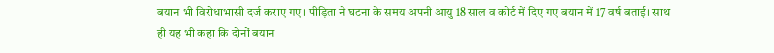बयान भी विरोधाभासी दर्ज कराए गए। पीड़िता ने घटना के समय अपनी आयु 18 साल व कोर्ट में दिए गए बयान में 17 वर्ष बताई। साथ ही यह भी कहा कि दोनों बयान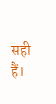सही हैं।